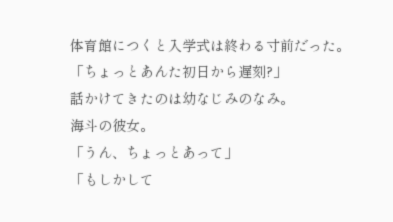体育館につくと入学式は終わる寸前だった。
「ちょっとあんた初日から遅刻?」
話かけてきたのは幼なじみのなみ。
海斗の彼女。
「うん、ちょっとあって」
「もしかして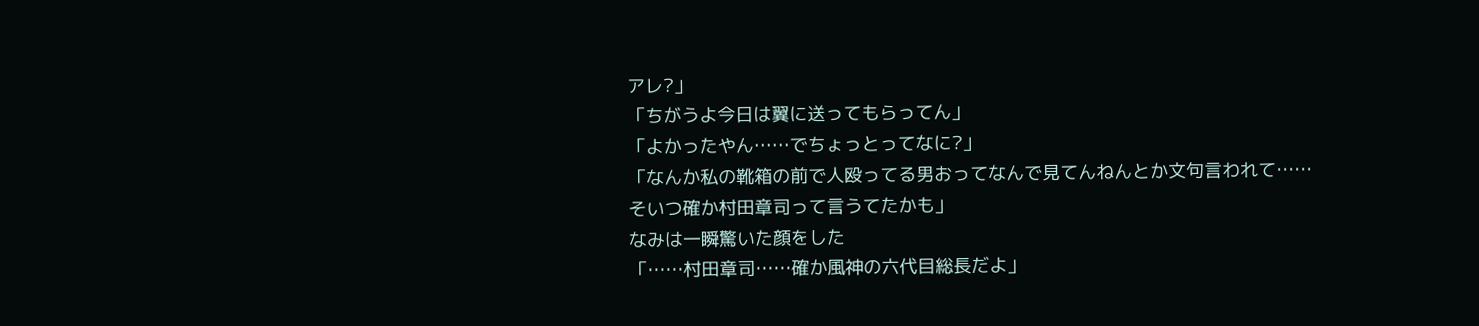アレ?」
「ちがうよ今日は翼に送ってもらってん」
「よかったやん……でちょっとってなに?」
「なんか私の靴箱の前で人殴ってる男おってなんで見てんねんとか文句言われて……
そいつ確か村田章司って言うてたかも」
なみは一瞬驚いた顔をした
「……村田章司……確か風神の六代目総長だよ」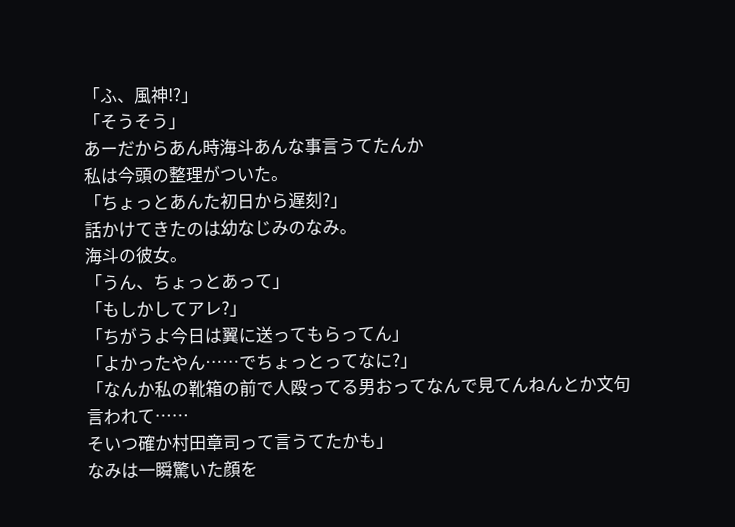「ふ、風神!?」
「そうそう」
あーだからあん時海斗あんな事言うてたんか
私は今頭の整理がついた。
「ちょっとあんた初日から遅刻?」
話かけてきたのは幼なじみのなみ。
海斗の彼女。
「うん、ちょっとあって」
「もしかしてアレ?」
「ちがうよ今日は翼に送ってもらってん」
「よかったやん……でちょっとってなに?」
「なんか私の靴箱の前で人殴ってる男おってなんで見てんねんとか文句言われて……
そいつ確か村田章司って言うてたかも」
なみは一瞬驚いた顔を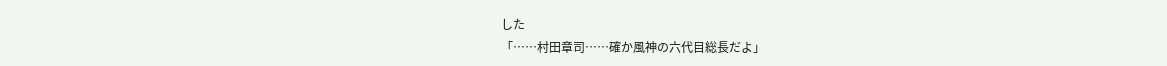した
「……村田章司……確か風神の六代目総長だよ」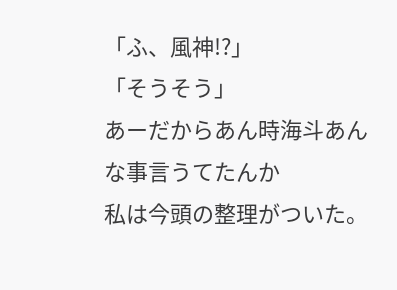「ふ、風神!?」
「そうそう」
あーだからあん時海斗あんな事言うてたんか
私は今頭の整理がついた。